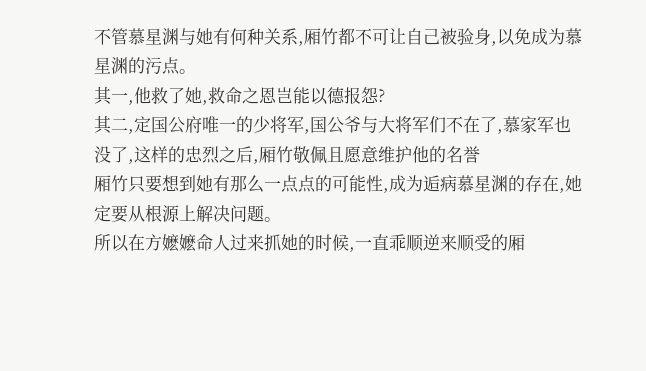不管慕星渊与她有何种关系,厢竹都不可让自己被验身,以免成为慕星渊的污点。
其一,他救了她,救命之恩岂能以德报怨?
其二,定国公府唯一的少将军,国公爷与大将军们不在了,慕家军也没了,这样的忠烈之后,厢竹敬佩且愿意维护他的名誉
厢竹只要想到她有那么一点点的可能性,成为逅病慕星渊的存在,她定要从根源上解决问题。
所以在方嬷嬷命人过来抓她的时候,一直乖顺逆来顺受的厢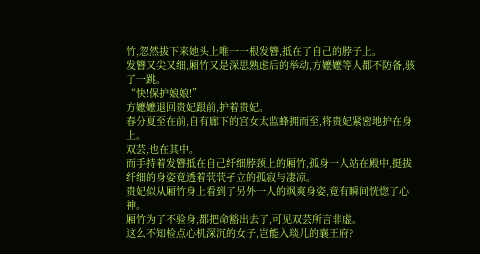竹,忽然拔下来她头上唯一一根发簪,抵在了自己的脖子上。
发簪又尖又细,厢竹又是深思熟虑后的举动,方嬷嬷等人都不防备,骇了一跳。
“快!保护娘娘!”
方嬷嬷退回贵妃跟前,护着贵妃。
春分夏至在前,自有廊下的宫女太监蜂拥而至,将贵妃紧密地护在身上。
双芸,也在其中。
而手持着发簪抵在自己纤细脖颈上的厢竹,孤身一人站在殿中,挺拔纤细的身姿竟透着茕茕孑立的孤寂与凄凉。
贵妃似从厢竹身上看到了另外一人的飒爽身姿,竟有瞬间恍惚了心神。
厢竹为了不验身,都把命豁出去了,可见双芸所言非虚。
这么不知检点心机深沉的女子,岂能入琰儿的襄王府?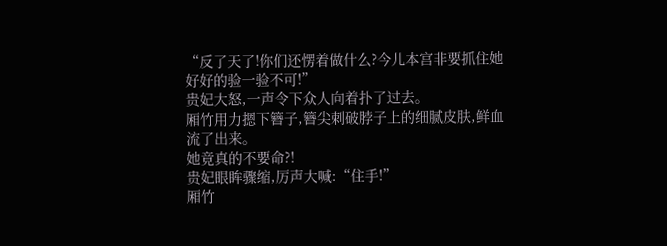“反了天了!你们还愣着做什么?今儿本宫非要抓住她好好的验一验不可!”
贵妃大怒,一声令下众人向着扑了过去。
厢竹用力摁下簪子,簪尖刺破脖子上的细腻皮肤,鲜血流了出来。
她竟真的不要命?!
贵妃眼眸骤缩,厉声大喊:“住手!”
厢竹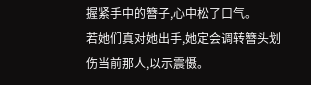握紧手中的簪子,心中松了口气。
若她们真对她出手,她定会调转簪头划伤当前那人,以示震慑。